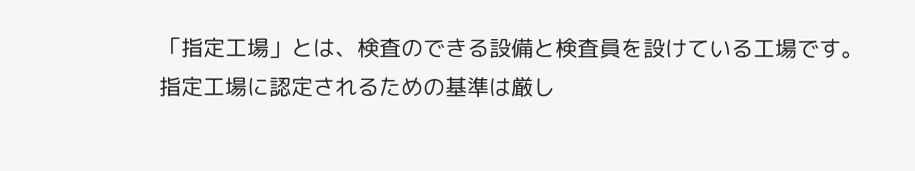「指定工場」とは、検査のできる設備と検査員を設けている工場です。
指定工場に認定されるための基準は厳し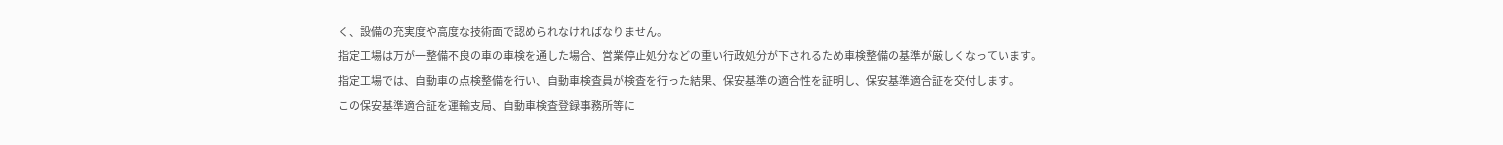く、設備の充実度や高度な技術面で認められなければなりません。
指定工場は万が一整備不良の車の車検を通した場合、営業停止処分などの重い行政処分が下されるため車検整備の基準が厳しくなっています。
指定工場では、自動車の点検整備を行い、自動車検査員が検査を行った結果、保安基準の適合性を証明し、保安基準適合証を交付します。
この保安基準適合証を運輸支局、自動車検査登録事務所等に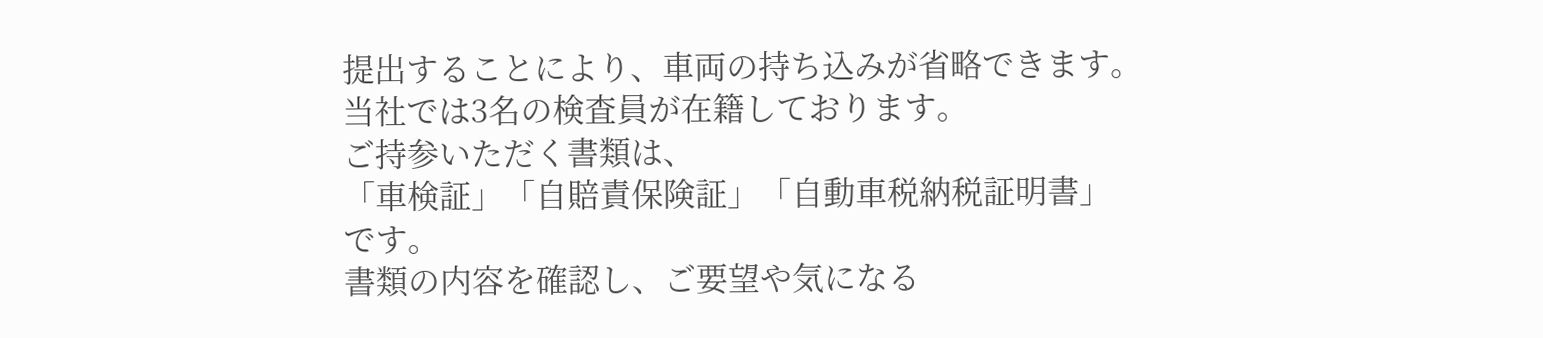提出することにより、車両の持ち込みが省略できます。
当社では3名の検査員が在籍しております。
ご持参いただく書類は、
「車検証」「自賠責保険証」「自動車税納税証明書」
です。
書類の内容を確認し、ご要望や気になる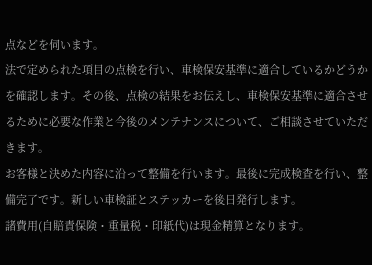点などを伺います。
法で定められた項目の点検を行い、車検保安基準に適合しているかどうかを確認します。その後、点検の結果をお伝えし、車検保安基準に適合させるために必要な作業と今後のメンテナンスについて、ご相談させていただきます。
お客様と決めた内容に沿って整備を行います。最後に完成検査を行い、整備完了です。新しい車検証とステッカーを後日発行します。
諸費用(自賠責保険・重量税・印紙代)は現金精算となります。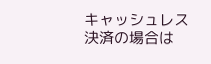キャッシュレス決済の場合は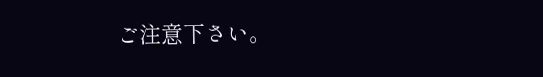ご注意下さい。